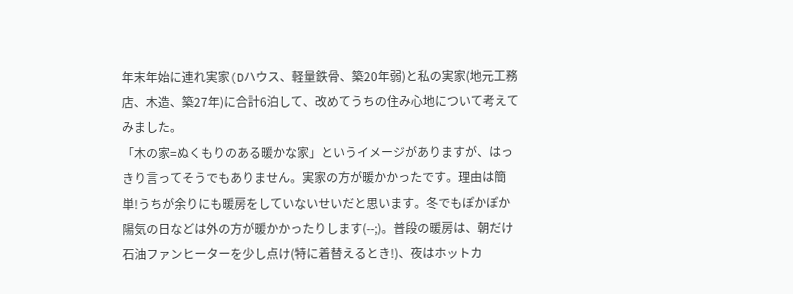年末年始に連れ実家(Dハウス、軽量鉄骨、築20年弱)と私の実家(地元工務店、木造、築27年)に合計6泊して、改めてうちの住み心地について考えてみました。
「木の家=ぬくもりのある暖かな家」というイメージがありますが、はっきり言ってそうでもありません。実家の方が暖かかったです。理由は簡単!うちが余りにも暖房をしていないせいだと思います。冬でもぽかぽか陽気の日などは外の方が暖かかったりします(--;)。普段の暖房は、朝だけ石油ファンヒーターを少し点け(特に着替えるとき!)、夜はホットカ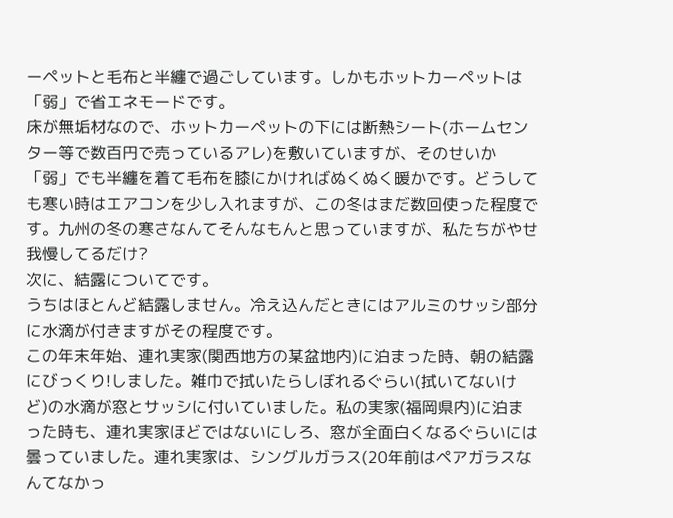ーペットと毛布と半纏で過ごしています。しかもホットカーペットは「弱」で省エネモードです。
床が無垢材なので、ホットカーペットの下には断熱シート(ホームセンター等で数百円で売っているアレ)を敷いていますが、そのせいか「弱」でも半纏を着て毛布を膝にかければぬくぬく暖かです。どうしても寒い時はエアコンを少し入れますが、この冬はまだ数回使った程度です。九州の冬の寒さなんてそんなもんと思っていますが、私たちがやせ我慢してるだけ?
次に、結露についてです。
うちはほとんど結露しません。冷え込んだときにはアルミのサッシ部分に水滴が付きますがその程度です。
この年末年始、連れ実家(関西地方の某盆地内)に泊まった時、朝の結露にびっくり!しました。雑巾で拭いたらしぼれるぐらい(拭いてないけど)の水滴が窓とサッシに付いていました。私の実家(福岡県内)に泊まった時も、連れ実家ほどではないにしろ、窓が全面白くなるぐらいには曇っていました。連れ実家は、シングルガラス(20年前はペアガラスなんてなかっ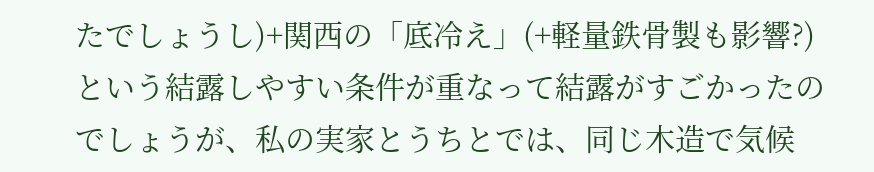たでしょうし)+関西の「底冷え」(+軽量鉄骨製も影響?)という結露しやすい条件が重なって結露がすごかったのでしょうが、私の実家とうちとでは、同じ木造で気候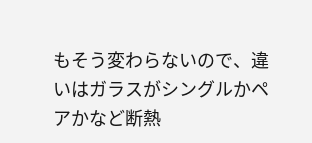もそう変わらないので、違いはガラスがシングルかペアかなど断熱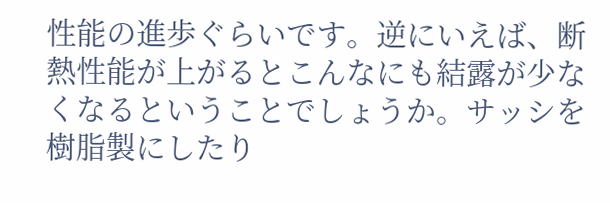性能の進歩ぐらいです。逆にいえば、断熱性能が上がるとこんなにも結露が少なくなるということでしょうか。サッシを樹脂製にしたり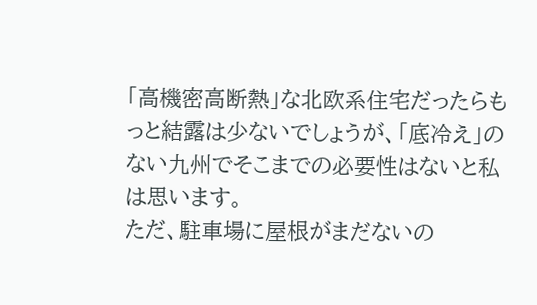「高機密高断熱」な北欧系住宅だったらもっと結露は少ないでしょうが、「底冷え」のない九州でそこまでの必要性はないと私は思います。
ただ、駐車場に屋根がまだないの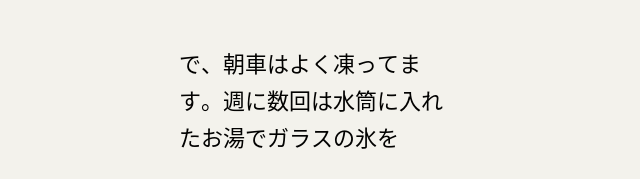で、朝車はよく凍ってます。週に数回は水筒に入れたお湯でガラスの氷を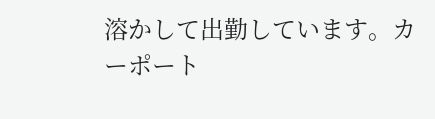溶かして出勤しています。カーポート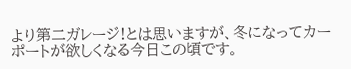より第二ガレージ!とは思いますが、冬になってカーポートが欲しくなる今日この頃です。